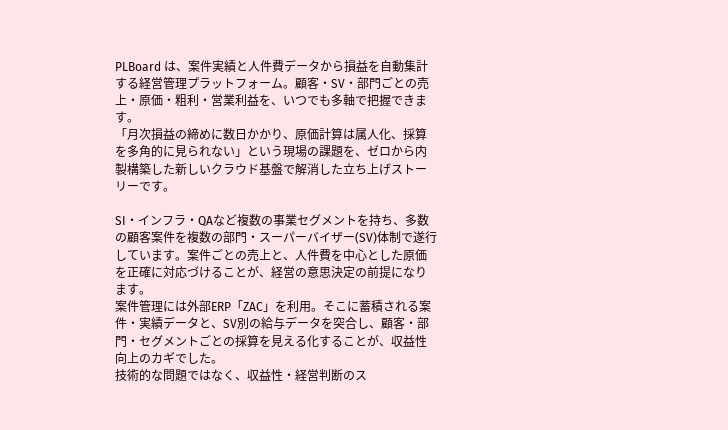PLBoard は、案件実績と人件費データから損益を自動集計する経営管理プラットフォーム。顧客・SV・部門ごとの売上・原価・粗利・営業利益を、いつでも多軸で把握できます。
「月次損益の締めに数日かかり、原価計算は属人化、採算を多角的に見られない」という現場の課題を、ゼロから内製構築した新しいクラウド基盤で解消した立ち上げストーリーです。

SI・インフラ・QAなど複数の事業セグメントを持ち、多数の顧客案件を複数の部門・スーパーバイザー(SV)体制で遂行しています。案件ごとの売上と、人件費を中心とした原価を正確に対応づけることが、経営の意思決定の前提になります。
案件管理には外部ERP「ZAC」を利用。そこに蓄積される案件・実績データと、SV別の給与データを突合し、顧客・部門・セグメントごとの採算を見える化することが、収益性向上のカギでした。
技術的な問題ではなく、収益性・経営判断のス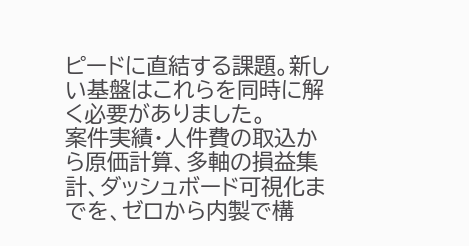ピードに直結する課題。新しい基盤はこれらを同時に解く必要がありました。
案件実績・人件費の取込から原価計算、多軸の損益集計、ダッシュボード可視化までを、ゼロから内製で構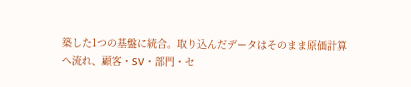築した1つの基盤に統合。取り込んだデータはそのまま原価計算へ流れ、顧客・SV・部門・セ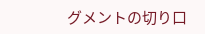グメントの切り口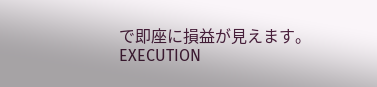で即座に損益が見えます。
EXECUTION